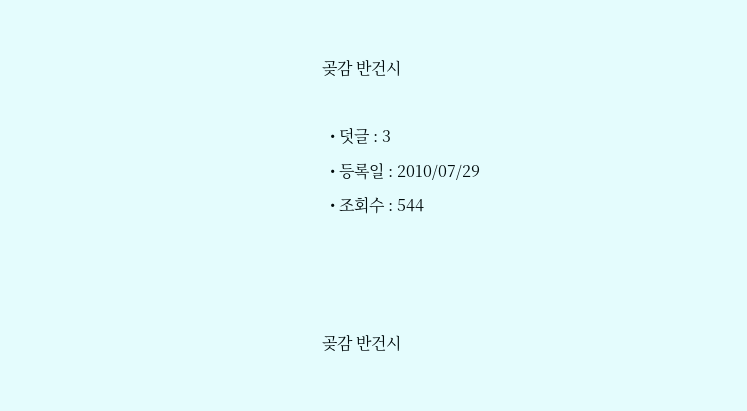곶감 반건시

  • 덧글 : 3
  • 등록일 : 2010/07/29
  • 조회수 : 544



곶감 반건시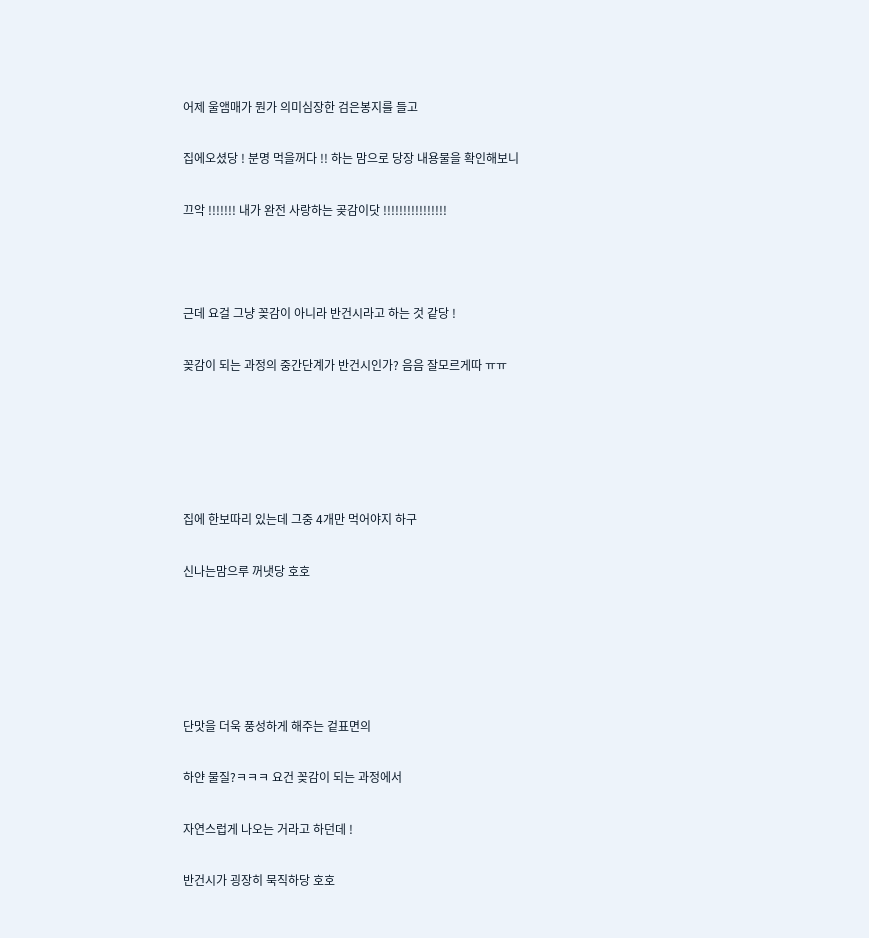어제 울앰매가 뭔가 의미심장한 검은봉지를 들고

집에오셨당 ! 분명 먹을꺼다 !! 하는 맘으로 당장 내용물을 확인해보니

끄악 !!!!!!! 내가 완전 사랑하는 곶감이닷 !!!!!!!!!!!!!!!!



근데 요걸 그냥 꽂감이 아니라 반건시라고 하는 것 같당 !

꽂감이 되는 과정의 중간단계가 반건시인가? 음음 잘모르게따 ㅠㅠ





집에 한보따리 있는데 그중 4개만 먹어야지 하구

신나는맘으루 꺼냇당 호호





단맛을 더욱 풍성하게 해주는 겉표면의

하얀 물질?ㅋㅋㅋ 요건 꽂감이 되는 과정에서

자연스럽게 나오는 거라고 하던데 !

반건시가 굉장히 묵직하당 호호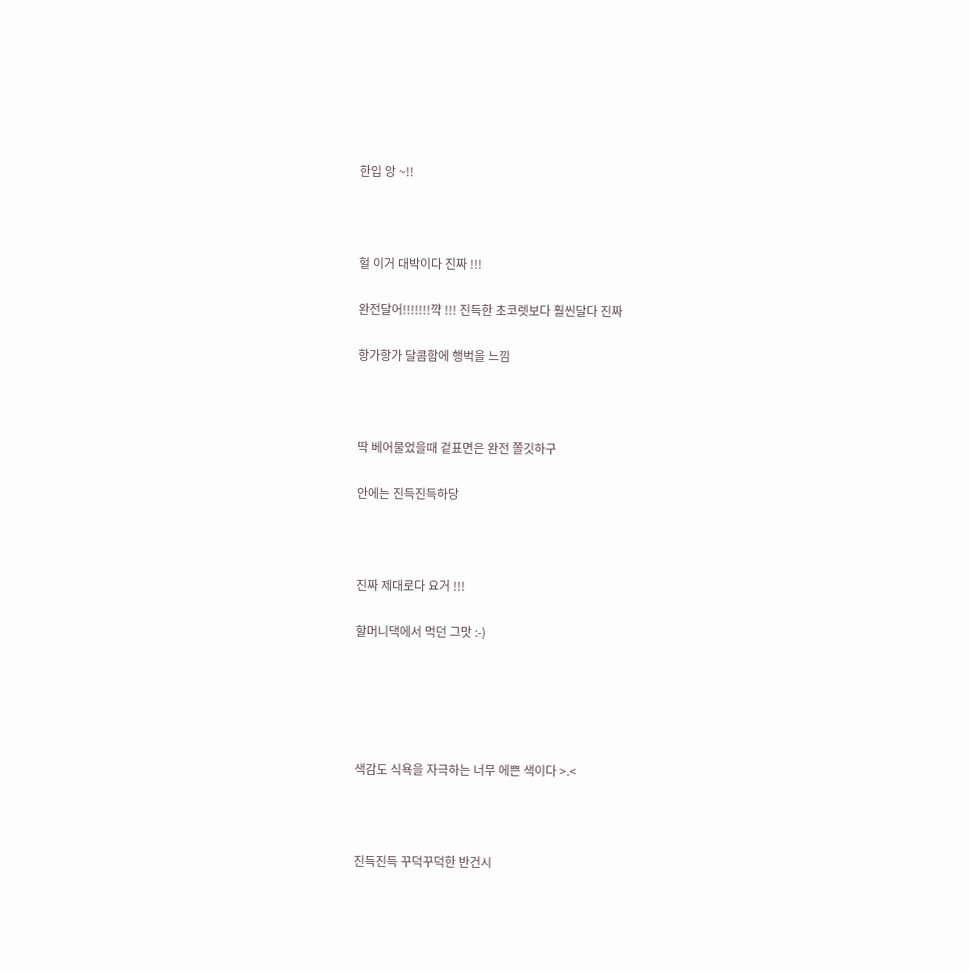한입 앙 ~!!



헐 이거 대박이다 진짜 !!!

완전달어!!!!!!!꺅 !!! 진득한 초코렛보다 훨씬달다 진짜

항가항가 달콤함에 행벅을 느낌



딱 베어물었을때 겉표면은 완전 쫄깃하구

안에는 진득진득하당



진짜 제대로다 요거 !!!

할머니댁에서 먹던 그맛 :-)





색감도 식욕을 자극하는 너무 에쁜 색이다 >.<



진득진득 꾸덕꾸덕한 반건시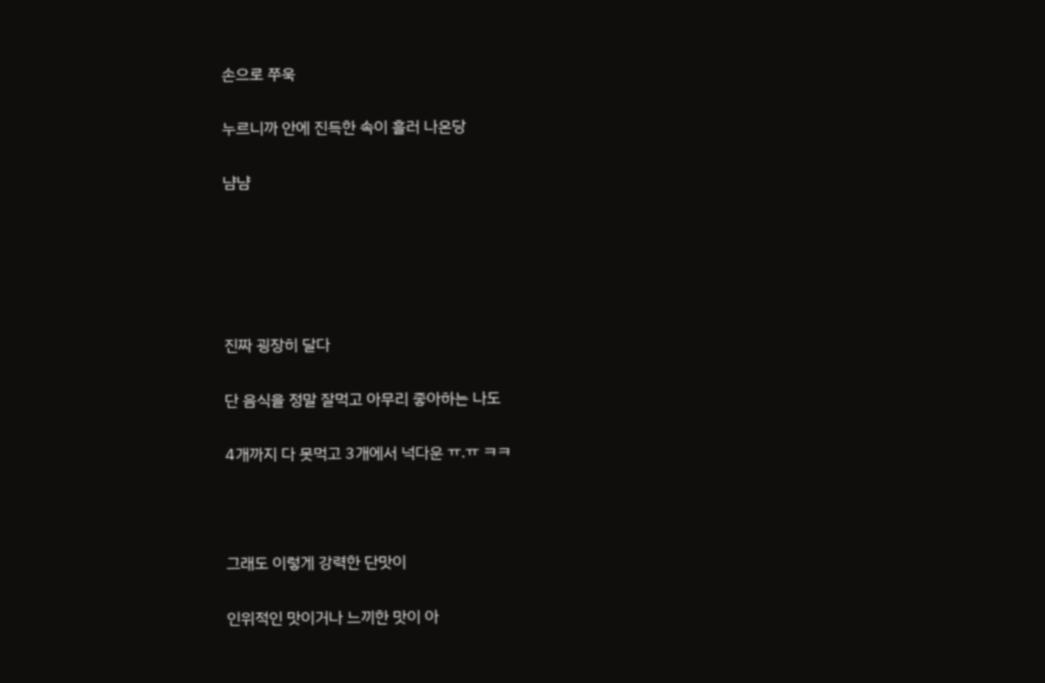손으로 쭈욱

누르니까 안에 진득한 속이 흘러 나온당

냠냠





진짜 굉장히 달다

단 음식을 정말 잘먹고 아무리 좋아하는 나도

4개까지 다 못먹고 3개에서 넉다운 ㅠ.ㅠ ㅋㅋ



그래도 이렇게 강력한 단맛이

인위적인 맛이거나 느끼한 맛이 아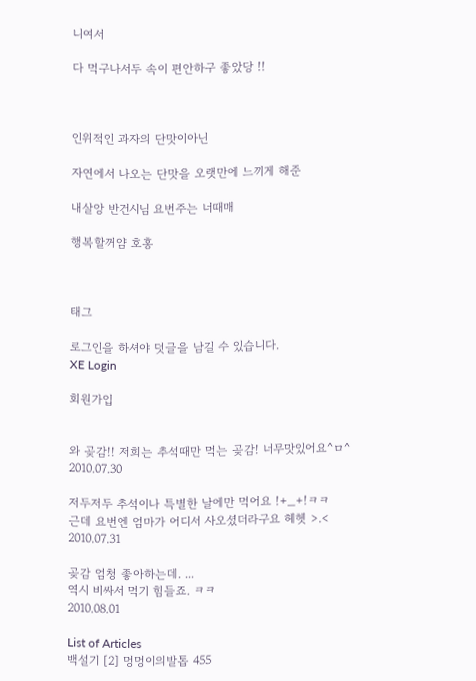니여서

다 먹구나서두 속이 편안하구 좋았당 !!



인위적인 과자의 단맛이아닌

자연에서 나오는 단맛을 오랫만에 느끼게 해준

내살앙 반건시님 요번주는 너때매

행복할꺼얌 호홍



태그

로그인을 하셔야 덧글을 남길 수 있습니다.
XE Login

회원가입


와 곶감!! 저희는 추석때만 먹는 곶감! 너무맛있어요^ㅁ^
2010.07.30

저두저두 추석이나 특별한 날에만 먹어요 !+_+!ㅋㅋ
근데 요번엔 엄마가 어디서 사오셨더라구요 헤헷 >.<
2010.07.31

곶감 엄청 좋아하는데. ...
역시 비싸서 먹기 힘들죠. ㅋㅋ
2010.08.01

List of Articles
백설기 [2] 멍멍이의발톱 455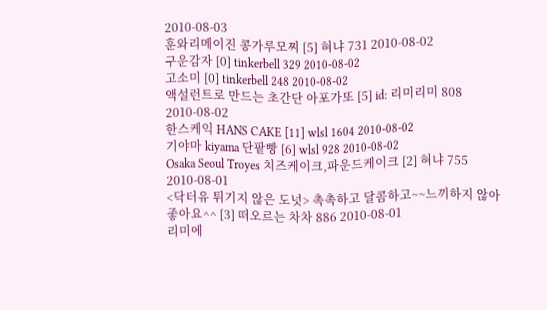2010-08-03
훈와리메이진 콩가루모찌 [5] 혀냐 731 2010-08-02
구운감자 [0] tinkerbell 329 2010-08-02
고소미 [0] tinkerbell 248 2010-08-02
액설런트로 만드는 초간단 아포가또 [5] id: 리미리미 808 2010-08-02
한스케익 HANS CAKE [11] wlsl 1604 2010-08-02
기야마 kiyama 단팥빵 [6] wlsl 928 2010-08-02
Osaka Seoul Troyes 치즈케이크,파운드케이크 [2] 혀냐 755 2010-08-01
<닥터유 튀기지 않은 도넛> 촉촉하고 달콤하고~~느끼하지 않아 좋아요^^ [3] 떠오르는 차차 886 2010-08-01
리미에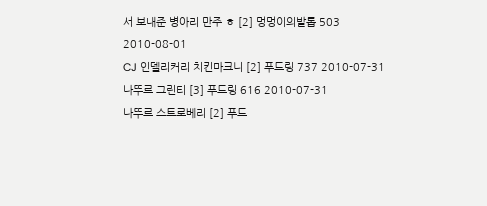서 보내준 병아리 만주 ㅎ [2] 멍멍이의발톱 503 2010-08-01
CJ 인델리커리 치킨마크니 [2] 푸드링 737 2010-07-31
나뚜르 그린티 [3] 푸드링 616 2010-07-31
나뚜르 스트로베리 [2] 푸드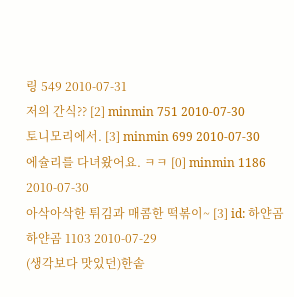링 549 2010-07-31
저의 간식?? [2] minmin 751 2010-07-30
토니모리에서. [3] minmin 699 2010-07-30
에슐리를 다녀왔어요. ㅋㅋ [0] minmin 1186 2010-07-30
아삭아삭한 튀김과 매콤한 떡볶이~ [3] id: 하얀곰하얀곰 1103 2010-07-29
(생각보다 맛있던)한솥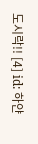도시락!! [4] id: 하얀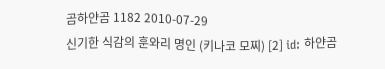곰하얀곰 1182 2010-07-29
신기한 식감의 훈와리 명인 (키나코 모찌) [2] id: 하얀곰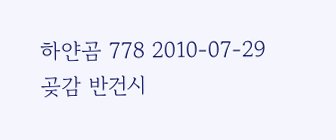하얀곰 778 2010-07-29
곶감 반건시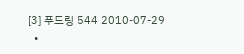[3] 푸드링 544 2010-07-29
  •